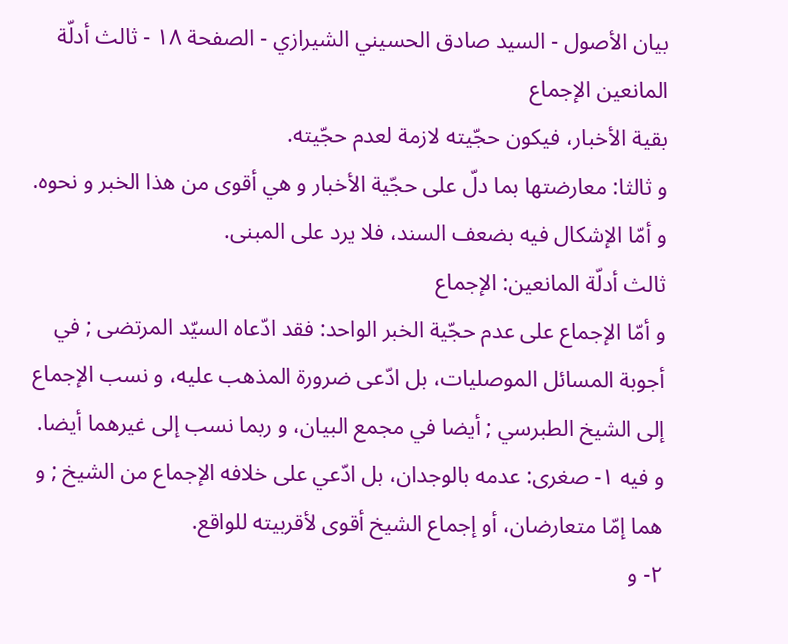بيان الأصول - السيد صادق الحسيني الشيرازي - الصفحة ١٨ - ثالث أدلّة المانعين الإجماع
بقية الأخبار، فيكون حجّيته لازمة لعدم حجّيته.
و ثالثا: معارضتها بما دلّ على حجّية الأخبار و هي أقوى من هذا الخبر و نحوه. و أمّا الإشكال فيه بضعف السند، فلا يرد على المبنى.
ثالث أدلّة المانعين: الإجماع
و أمّا الإجماع على عدم حجّية الخبر الواحد: فقد ادّعاه السيّد المرتضى ; في أجوبة المسائل الموصليات، بل ادّعى ضرورة المذهب عليه، و نسب الإجماع إلى الشيخ الطبرسي ; أيضا في مجمع البيان، و ربما نسب إلى غيرهما أيضا.
و فيه ١- صغرى: عدمه بالوجدان، بل ادّعي على خلافه الإجماع من الشيخ ; و هما إمّا متعارضان، أو إجماع الشيخ أقوى لأقربيته للواقع.
٢- و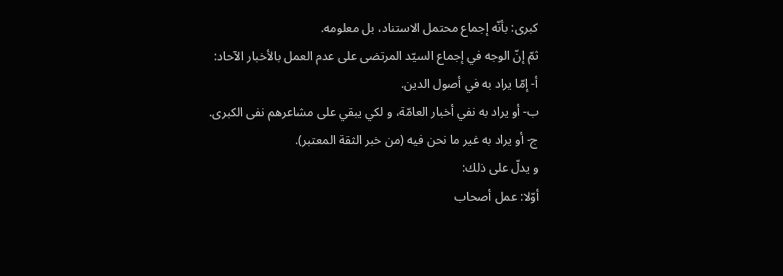كبرى: بأنّه إجماع محتمل الاستناد، بل معلومه.
ثمّ إنّ الوجه في إجماع السيّد المرتضى على عدم العمل بالأخبار الآحاد:
أ- إمّا يراد به في أصول الدين.
ب- أو يراد به نفي أخبار العامّة، و لكي يبقي على مشاعرهم نفى الكبرى.
ج- أو يراد به غير ما نحن فيه (من خبر الثقة المعتبر).
و يدلّ على ذلك:
أوّلا: عمل أصحاب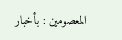المعصومين : بأخبار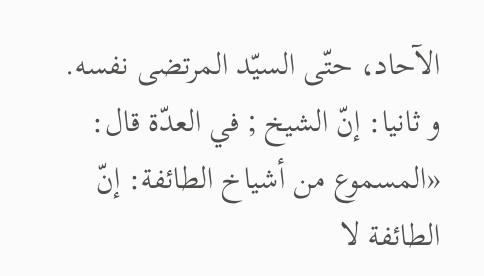الآحاد، حتّى السيّد المرتضى نفسه.
و ثانيا: إنّ الشيخ ; في العدّة قال: «المسموع من أشياخ الطائفة: إنّ الطائفة لا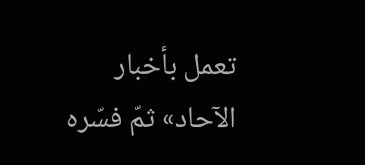تعمل بأخبار الآحاد» ثمّ فسّره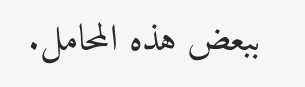ببعض هذه المحامل.